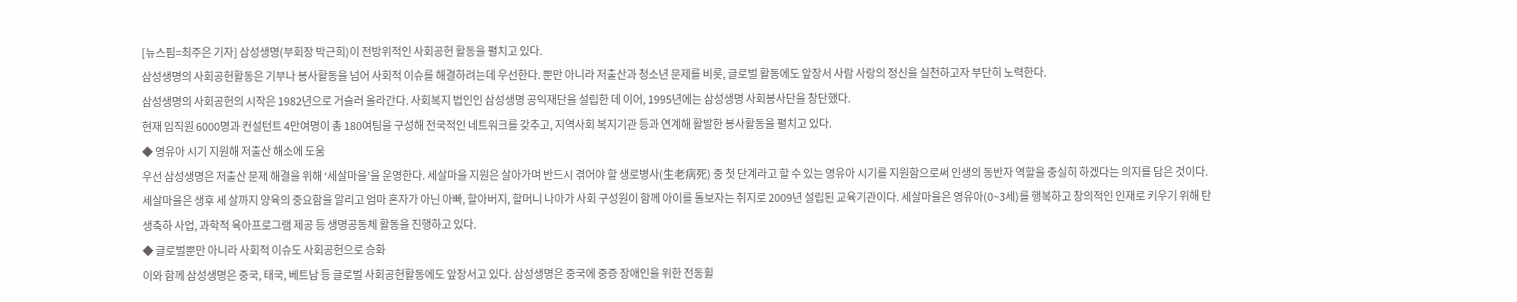[뉴스핌=최주은 기자] 삼성생명(부회장 박근희)이 전방위적인 사회공헌 활동을 펼치고 있다.
삼성생명의 사회공헌활동은 기부나 봉사활동을 넘어 사회적 이슈를 해결하려는데 우선한다. 뿐만 아니라 저출산과 청소년 문제를 비롯, 글로벌 활동에도 앞장서 사람 사랑의 정신을 실천하고자 부단히 노력한다.
삼성생명의 사회공헌의 시작은 1982년으로 거슬러 올라간다. 사회복지 법인인 삼성생명 공익재단을 설립한 데 이어, 1995년에는 삼성생명 사회봉사단을 창단했다.
현재 임직원 6000명과 컨설턴트 4만여명이 총 180여팀을 구성해 전국적인 네트워크를 갖추고, 지역사회 복지기관 등과 연계해 활발한 봉사활동을 펼치고 있다.
◆ 영유아 시기 지원해 저출산 해소에 도움
우선 삼성생명은 저출산 문제 해결을 위해 ‘세살마을’을 운영한다. 세살마을 지원은 살아가며 반드시 겪어야 할 생로병사(生老病死) 중 첫 단계라고 할 수 있는 영유아 시기를 지원함으로써 인생의 동반자 역할을 충실히 하겠다는 의지를 담은 것이다.
세살마을은 생후 세 살까지 양육의 중요함을 알리고 엄마 혼자가 아닌 아빠, 할아버지, 할머니 나아가 사회 구성원이 함께 아이를 돌보자는 취지로 2009년 설립된 교육기관이다. 세살마을은 영유아(0~3세)를 행복하고 창의적인 인재로 키우기 위해 탄생축하 사업, 과학적 육아프로그램 제공 등 생명공동체 활동을 진행하고 있다.
◆ 글로벌뿐만 아니라 사회적 이슈도 사회공헌으로 승화
이와 함께 삼성생명은 중국, 태국, 베트남 등 글로벌 사회공헌활동에도 앞장서고 있다. 삼성생명은 중국에 중증 장애인을 위한 전동휠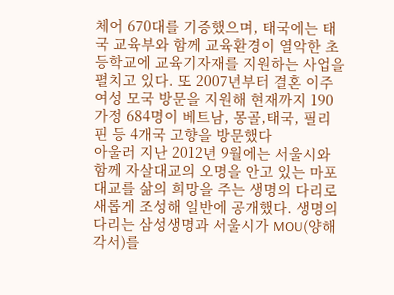체어 670대를 기증했으며, 태국에는 태국 교육부와 함께 교육환경이 열악한 초등학교에 교육기자재를 지원하는 사업을 펼치고 있다. 또 2007년부터 결혼 이주 여성 모국 방문을 지원해 현재까지 190가정 684명이 베트남, 몽골,태국, 필리핀 등 4개국 고향을 방문했다
아울러 지난 2012년 9월에는 서울시와 함께 자살대교의 오명을 안고 있는 마포대교를 삶의 희망을 주는 생명의 다리로 새롭게 조성해 일반에 공개했다. 생명의 다리는 삼성생명과 서울시가 MOU(양해각서)를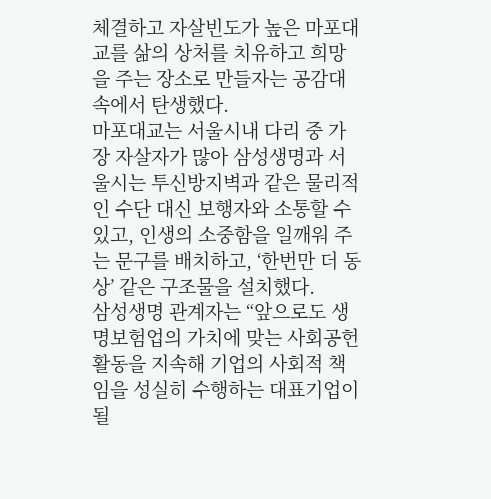체결하고 자살빈도가 높은 마포대교를 삶의 상처를 치유하고 희망을 주는 장소로 만들자는 공감대 속에서 탄생했다.
마포대교는 서울시내 다리 중 가장 자살자가 많아 삼성생명과 서울시는 투신방지벽과 같은 물리적인 수단 대신 보행자와 소통할 수 있고, 인생의 소중함을 일깨워 주는 문구를 배치하고, ‘한번만 더 동상’ 같은 구조물을 설치했다.
삼성생명 관계자는 “앞으로도 생명보험업의 가치에 맞는 사회공헌활동을 지속해 기업의 사회적 책임을 성실히 수행하는 대표기업이 될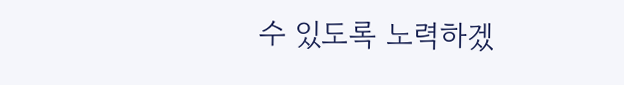수 있도록 노력하겠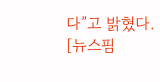다”고 밝혔다.
[뉴스핌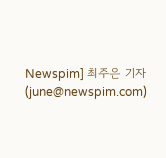Newspim] 최주은 기자 (june@newspim.com)